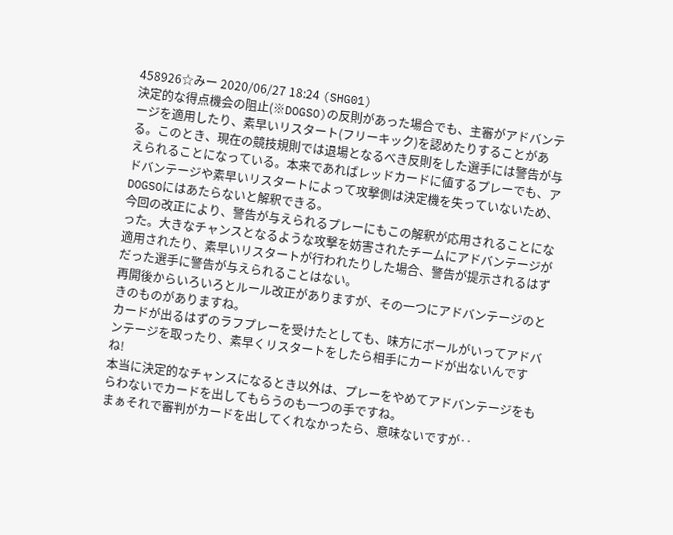458926☆みー 2020/06/27 18:24 (SHG01)
決定的な得点機会の阻止(※DOGSO)の反則があった場合でも、主審がアドバンテージを適用したり、素早いリスタート(フリーキック)を認めたりすることがある。このとき、現在の競技規則では退場となるべき反則をした選手には警告が与えられることになっている。本来であればレッドカードに値するプレーでも、アドバンテージや素早いリスタートによって攻撃側は決定機を失っていないため、DOGSOにはあたらないと解釈できる。
今回の改正により、警告が与えられるプレーにもこの解釈が応用されることになった。大きなチャンスとなるような攻撃を妨害されたチームにアドバンテージが適用されたり、素早いリスタートが行われたりした場合、警告が提示されるはずだった選手に警告が与えられることはない。
再開後からいろいろとルール改正がありますが、その一つにアドバンテージのときのものがありますね。
カードが出るはずのラフプレーを受けたとしても、味方にボールがいってアドバンテージを取ったり、素早くリスタートをしたら相手にカードが出ないんですね!
本当に決定的なチャンスになるとき以外は、プレーをやめてアドバンテージをもらわないでカードを出してもらうのも一つの手ですね。
まぁそれで審判がカードを出してくれなかったら、意味ないですが‥